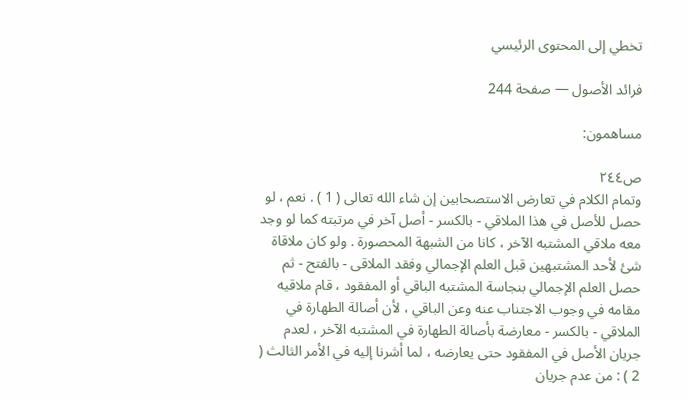تخطي إلى المحتوى الرئيسي

فرائد الأصول — صفحة 244

مساهمون:

ص٢٤٤
وتمام الكلام في تعارض الاستصحابين إن شاء الله تعالى ( 1 ) . نعم ، لو حصل للأصل في هذا الملاقي - بالكسر - أصل آخر في مرتبته كما لو وجد معه ملاقي المشتبه الآخر ، كانا من الشبهة المحصورة . ولو كان ملاقاة شئ لأحد المشتبهين قبل العلم الإجمالي وفقد الملاقى - بالفتح - ثم حصل العلم الإجمالي بنجاسة المشتبه الباقي أو المفقود ، قام ملاقيه مقامه في وجوب الاجتناب عنه وعن الباقي ، لأن أصالة الطهارة في الملاقي - بالكسر - معارضة بأصالة الطهارة في المشتبه الآخر ، لعدم جريان الأصل في المفقود حتى يعارضه ، لما أشرنا إليه في الأمر الثالث ( 2 ) : من عدم جريان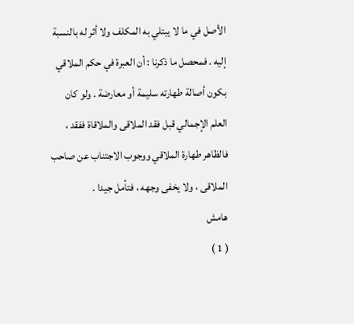الأصل في ما لا يبتلي به المكلف ولا أثر له بالنسبة إليه . فمحصل ما ذكرنا : أن العبرة في حكم الملاقي بكون أصالة طهارته سليمة أو معارضة . ولو كان العلم الإجمالي قبل فقد الملاقى والملاقاة ففقد ، فالظاهر طهارة الملاقي ووجوب الاجتناب عن صاحب الملاقى ، ولا يخفى وجهه ، فتأمل جيدا .
هامش
( 1 )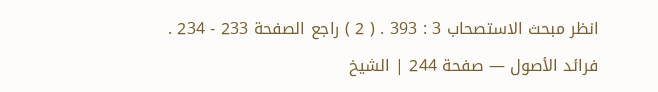انظر مبحث الاستصحاب 3 : 393 . ( 2 ) راجع الصفحة 233 - 234 .
فرائد الأصول — صفحة 244 | الشيخ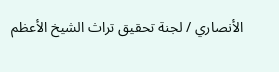الأنصاري / لجنة تحقيق تراث الشيخ الأعظم